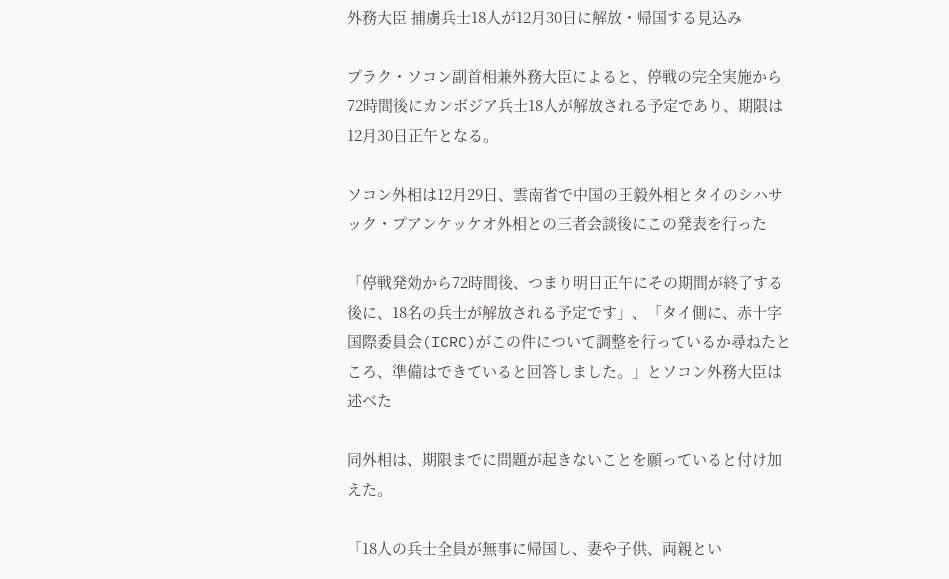外務大臣 捕虜兵士18人が12月30日に解放・帰国する見込み

プラク・ソコン副首相兼外務大臣によると、停戦の完全実施から72時間後にカンボジア兵士18人が解放される予定であり、期限は12月30日正午となる。

ソコン外相は12月29日、雲南省で中国の王毅外相とタイのシハサック・プアンケッケオ外相との三者会談後にこの発表を行った

「停戦発効から72時間後、つまり明日正午にその期間が終了する後に、18名の兵士が解放される予定です」、「タイ側に、赤十字国際委員会(ICRC)がこの件について調整を行っているか尋ねたところ、準備はできていると回答しました。」とソコン外務大臣は述べた

同外相は、期限までに問題が起きないことを願っていると付け加えた。

「18人の兵士全員が無事に帰国し、妻や子供、両親とい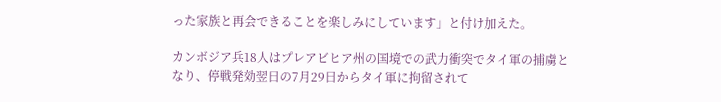った家族と再会できることを楽しみにしています」と付け加えた。

カンボジア兵18人はプレアビヒア州の国境での武力衝突でタイ軍の捕虜となり、停戦発効翌日の7月29日からタイ軍に拘留されて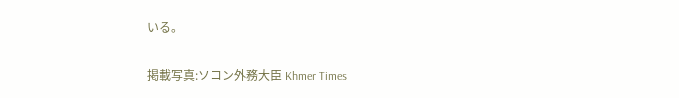いる。

掲載写真:ソコン外務大臣 Khmer Times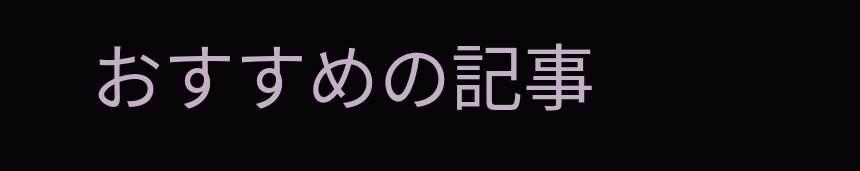おすすめの記事